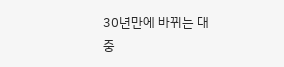30년만에 바뀌는 대중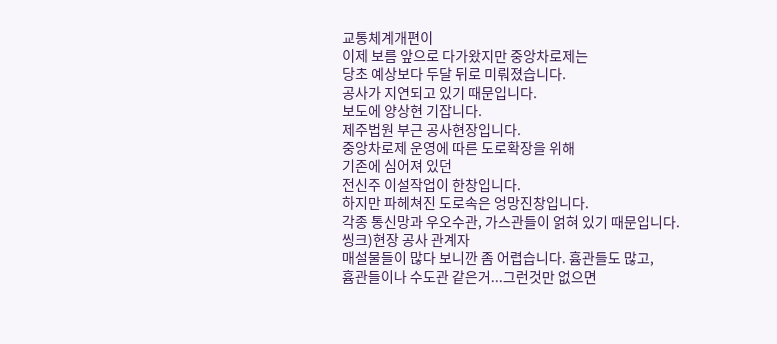교통체계개편이
이제 보름 앞으로 다가왔지만 중앙차로제는
당초 예상보다 두달 뒤로 미뤄졌습니다.
공사가 지연되고 있기 때문입니다.
보도에 양상현 기잡니다.
제주법원 부근 공사현장입니다.
중앙차로제 운영에 따른 도로확장을 위해
기존에 심어져 있던
전신주 이설작업이 한창입니다.
하지만 파헤쳐진 도로속은 엉망진창입니다.
각종 통신망과 우오수관, 가스관들이 얽혀 있기 때문입니다.
씽크)현장 공사 관계자
매설물들이 많다 보니깐 좀 어렵습니다. 흄관들도 많고,
흄관들이나 수도관 같은거...그런것만 없으면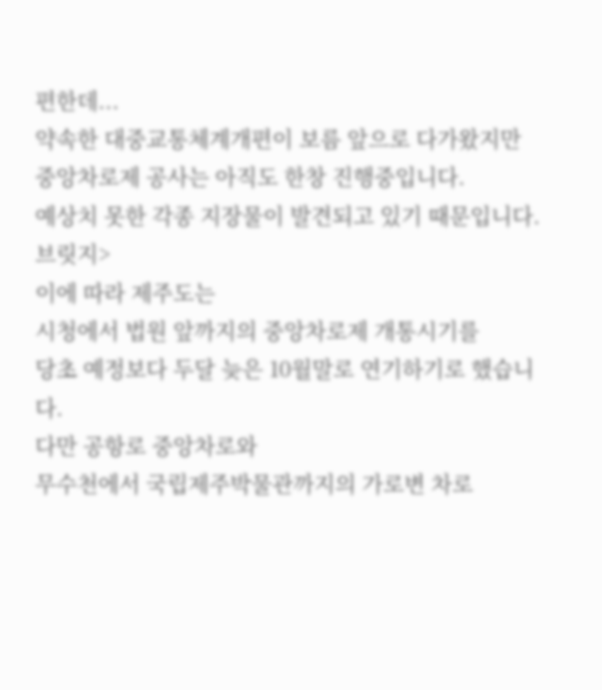편한데...
약속한 대중교통체계개편이 보름 앞으로 다가왔지만
중앙차로제 공사는 아직도 한창 진행중입니다.
예상치 못한 각종 지장물이 발견되고 있기 때문입니다.
브릿지>
이에 따라 제주도는
시청에서 법원 앞까지의 중앙차로제 개통시기를
당초 예정보다 두달 늦은 10월말로 연기하기로 했습니다.
다만 공항로 중앙차로와
무수천에서 국립제주박물관까지의 가로변 차로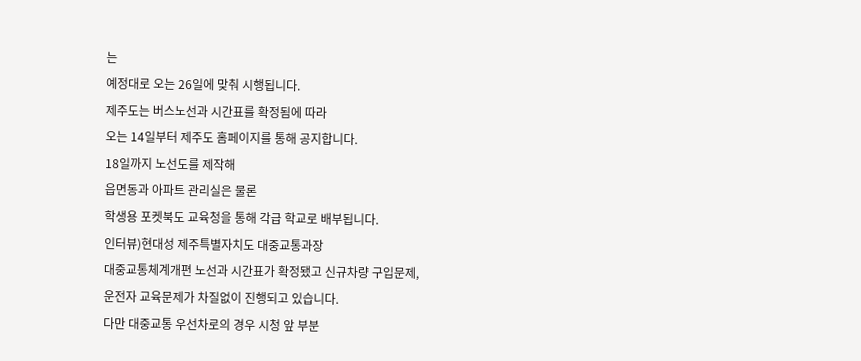는
예정대로 오는 26일에 맞춰 시행됩니다.
제주도는 버스노선과 시간표를 확정됨에 따라
오는 14일부터 제주도 홈페이지를 통해 공지합니다.
18일까지 노선도를 제작해
읍면동과 아파트 관리실은 물론
학생용 포켓북도 교육청을 통해 각급 학교로 배부됩니다.
인터뷰)현대성 제주특별자치도 대중교통과장
대중교통체계개편 노선과 시간표가 확정됐고 신규차량 구입문제,
운전자 교육문제가 차질없이 진행되고 있습니다.
다만 대중교통 우선차로의 경우 시청 앞 부분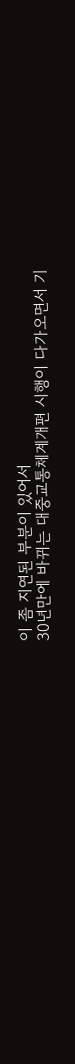이 좀 지연된 부분이 있어서
30년만에 바뀌는 대중교통체계개편 시행이 다가오면서 기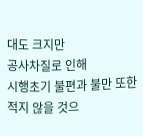대도 크지만
공사차질로 인해
시행초기 불편과 불만 또한 적지 않을 것으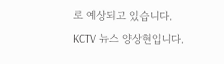로 예상되고 있습니다.
KCTV 뉴스 양상현입니다.